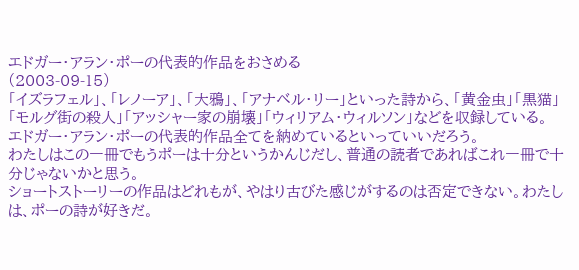エドガー・アラン・ポーの代表的作品をおさめる
(2003-09-15)
「イズラフェル」、「レノーア」、「大鴉」、「アナベル・リー」といった詩から、「黄金虫」「黒猫」「モルグ街の殺人」「アッシャー家の崩壊」「ウィリアム・ウィルソン」などを収録している。
エドガー・アラン・ポーの代表的作品全てを納めているといっていいだろう。
わたしはこの一冊でもうポーは十分というかんじだし、普通の読者であればこれ一冊で十分じゃないかと思う。
ショートストーリーの作品はどれもが、やはり古びた感じがするのは否定できない。わたしは、ポーの詩が好きだ。